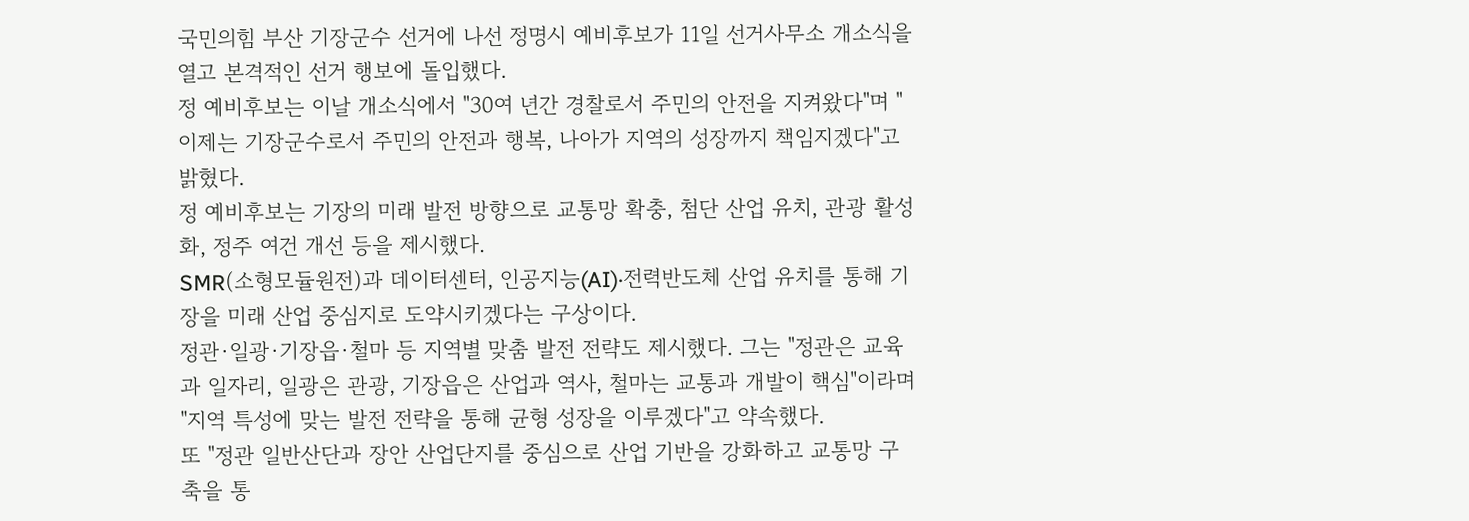국민의힘 부산 기장군수 선거에 나선 정명시 예비후보가 11일 선거사무소 개소식을 열고 본격적인 선거 행보에 돌입했다.
정 예비후보는 이날 개소식에서 "30여 년간 경찰로서 주민의 안전을 지켜왔다"며 "이제는 기장군수로서 주민의 안전과 행복, 나아가 지역의 성장까지 책임지겠다"고 밝혔다.
정 예비후보는 기장의 미래 발전 방향으로 교통망 확충, 첨단 산업 유치, 관광 활성화, 정주 여건 개선 등을 제시했다.
SMR(소형모듈원전)과 데이터센터, 인공지능(AI)·전력반도체 산업 유치를 통해 기장을 미래 산업 중심지로 도약시키겠다는 구상이다.
정관·일광·기장읍·철마 등 지역별 맞춤 발전 전략도 제시했다. 그는 "정관은 교육과 일자리, 일광은 관광, 기장읍은 산업과 역사, 철마는 교통과 개발이 핵심"이라며 "지역 특성에 맞는 발전 전략을 통해 균형 성장을 이루겠다"고 약속했다.
또 "정관 일반산단과 장안 산업단지를 중심으로 산업 기반을 강화하고 교통망 구축을 통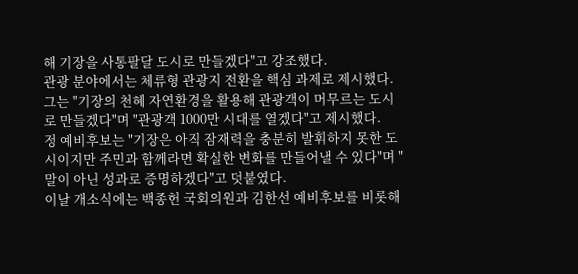해 기장을 사통팔달 도시로 만들겠다"고 강조했다.
관광 분야에서는 체류형 관광지 전환을 핵심 과제로 제시했다. 그는 "기장의 천혜 자연환경을 활용해 관광객이 머무르는 도시로 만들겠다"며 "관광객 1000만 시대를 열겠다"고 제시했다.
정 예비후보는 "기장은 아직 잠재력을 충분히 발휘하지 못한 도시이지만 주민과 함께라면 확실한 변화를 만들어낼 수 있다"며 "말이 아닌 성과로 증명하겠다"고 덧붙였다.
이날 개소식에는 백종헌 국회의원과 김한선 예비후보를 비롯해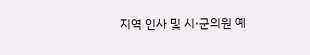지역 인사 및 시·군의원 예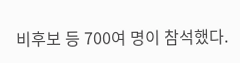비후보 등 700여 명이 참석했다.